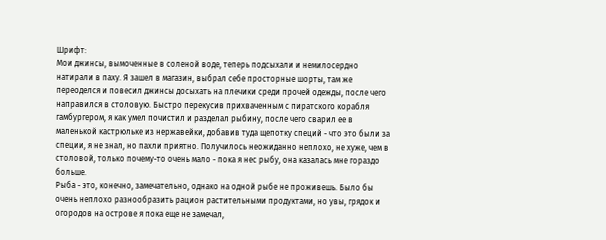Шрифт:
Мои джинсы, вымоченные в соленой воде, теперь подсыхали и немилосердно натирали в паху. Я зашел в магазин, выбрал себе просторные шорты, там же переоделся и повесил джинсы досыхать на плечики среди прочей одежды, после чего направился в столовую. Быстро перекусив прихваченным с пиратского корабля гамбургером, я как умел почистил и разделал рыбину, после чего сварил ее в маленькой кастрюльке из нержавейки, добавив туда щепотку специй - что это были за специи, я не знал, но пахли приятно. Получилось неожиданно неплохо, не хуже, чем в столовой, только почему-то очень мало - пока я нес рыбу, она казалась мне гораздо больше.
Рыба - это, конечно, замечательно, однако на одной рыбе не проживешь. Было бы очень неплохо разнообразить рацион растительными продуктами, но увы, грядок и огородов на острове я пока еще не замечал,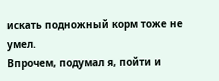искать подножный корм тоже не умел.
Впрочем, подумал я, пойти и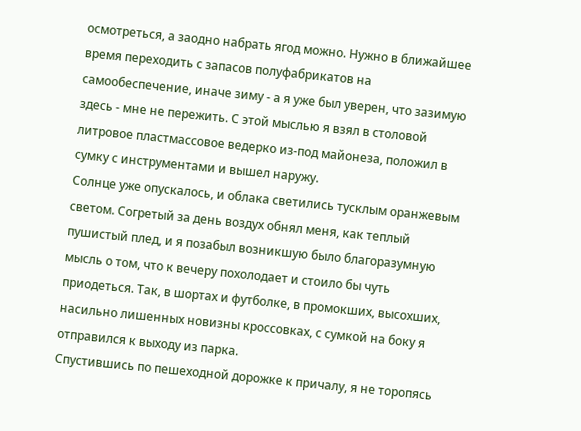осмотреться, а заодно набрать ягод можно. Нужно в ближайшее время переходить с запасов полуфабрикатов на самообеспечение, иначе зиму - а я уже был уверен, что зазимую здесь - мне не пережить. С этой мыслью я взял в столовой литровое пластмассовое ведерко из-под майонеза, положил в сумку с инструментами и вышел наружу.
Солнце уже опускалось, и облака светились тусклым оранжевым светом. Согретый за день воздух обнял меня, как теплый пушистый плед, и я позабыл возникшую было благоразумную мысль о том, что к вечеру похолодает и стоило бы чуть приодеться. Так, в шортах и футболке, в промокших, высохших, насильно лишенных новизны кроссовках, с сумкой на боку я отправился к выходу из парка.
Спустившись по пешеходной дорожке к причалу, я не торопясь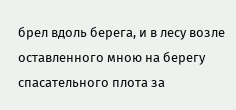брел вдоль берега, и в лесу возле оставленного мною на берегу спасательного плота за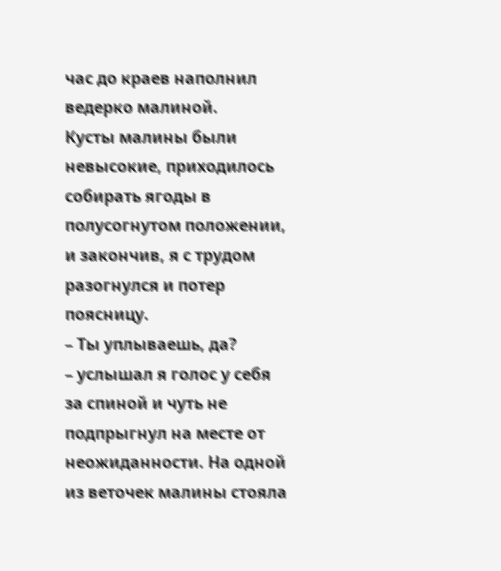час до краев наполнил ведерко малиной.
Кусты малины были невысокие, приходилось собирать ягоды в полусогнутом положении, и закончив, я с трудом разогнулся и потер поясницу.
– Ты уплываешь, да?
– услышал я голос у себя за спиной и чуть не подпрыгнул на месте от неожиданности. На одной из веточек малины стояла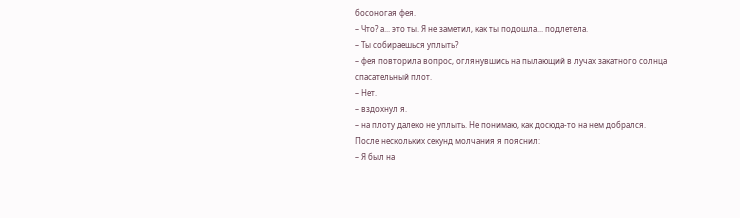босоногая фея.
– Что? а... это ты. Я не заметил, как ты подошла... подлетела.
– Ты собираешься уплыть?
– фея повторила вопрос, оглянувшись на пылающий в лучах закатного солнца спасательный плот.
– Нет.
– вздохнул я.
– на плоту далеко не уплыть. Не понимаю, как досюда-то на нем добрался.
После нескольких секунд молчания я пояснил:
– Я был на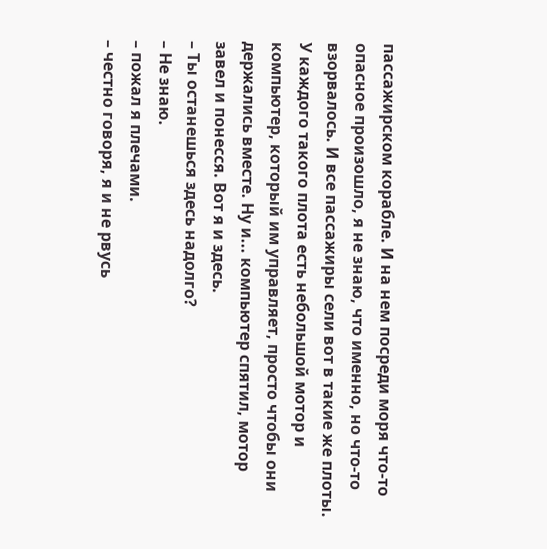пассажирском корабле. И на нем посреди моря что-то опасное произошло, я не знаю, что именно, но что-то взорвалось. И все пассажиры сели вот в такие же плоты. У каждого такого плота есть небольшой мотор и компьютер, который им управляет, просто чтобы они держались вместе. Ну и... компьютер спятил, мотор завел и понесся. Вот я и здесь.
– Ты останешься здесь надолго?
– Не знаю.
– пожал я плечами.
– честно говоря, я и не рвусь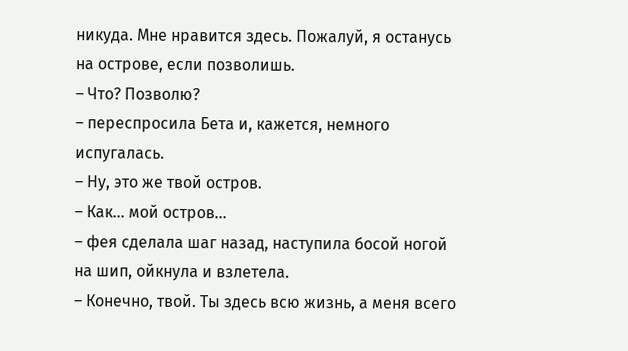никуда. Мне нравится здесь. Пожалуй, я останусь на острове, если позволишь.
– Что? Позволю?
– переспросила Бета и, кажется, немного испугалась.
– Ну, это же твой остров.
– Как... мой остров...
– фея сделала шаг назад, наступила босой ногой на шип, ойкнула и взлетела.
– Конечно, твой. Ты здесь всю жизнь, а меня всего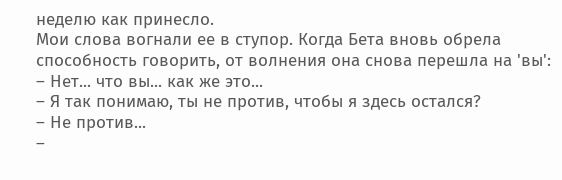неделю как принесло.
Мои слова вогнали ее в ступор. Когда Бета вновь обрела способность говорить, от волнения она снова перешла на 'вы':
– Нет... что вы... как же это...
– Я так понимаю, ты не против, чтобы я здесь остался?
– Не против...
–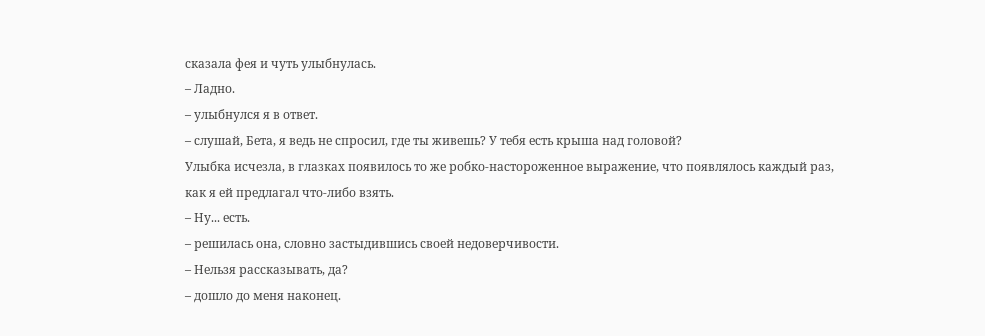сказала фея и чуть улыбнулась.
– Ладно.
– улыбнулся я в ответ.
– слушай, Бета, я ведь не спросил, где ты живешь? У тебя есть крыша над головой?
Улыбка исчезла, в глазках появилось то же робко-настороженное выражение, что появлялось каждый раз, как я ей предлагал что-либо взять.
– Ну... есть.
– решилась она, словно застыдившись своей недоверчивости.
– Нельзя рассказывать, да?
– дошло до меня наконец.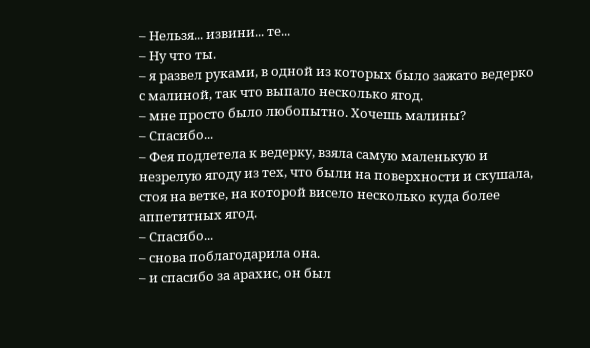– Нельзя... извини... те...
– Ну что ты.
– я развел руками, в одной из которых было зажато ведерко с малиной, так что выпало несколько ягод.
– мне просто было любопытно. Хочешь малины?
– Спасибо...
– Фея подлетела к ведерку, взяла самую маленькую и незрелую ягоду из тех, что были на поверхности и скушала, стоя на ветке, на которой висело несколько куда более аппетитных ягод.
– Спасибо...
– снова поблагодарила она.
– и спасибо за арахис, он был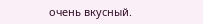очень вкусный.